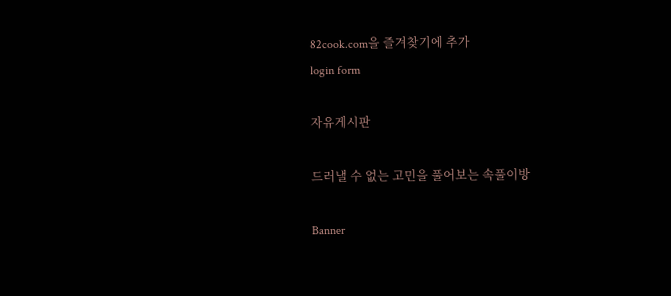82cook.com을 즐겨찾기에 추가
login form

자유게시판

드러낼 수 없는 고민을 풀어보는 속풀이방

Banner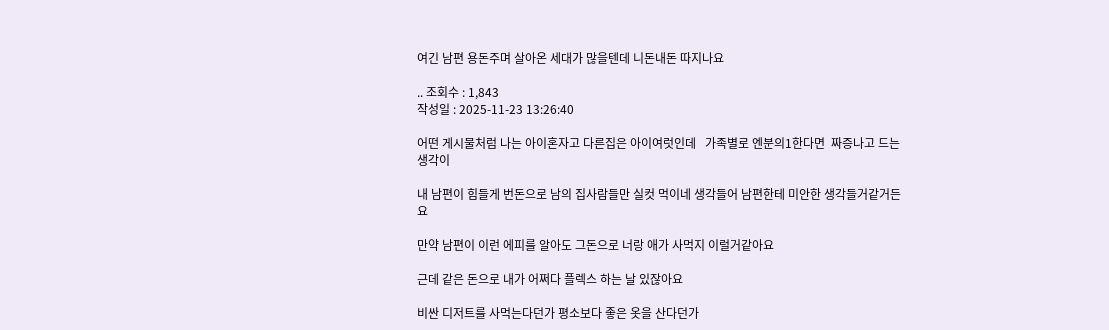여긴 남편 용돈주며 살아온 세대가 많을텐데 니돈내돈 따지나요

.. 조회수 : 1,843
작성일 : 2025-11-23 13:26:40

어떤 게시물처럼 나는 아이혼자고 다른집은 아이여럿인데   가족별로 엔분의1한다면  짜증나고 드는 생각이

내 남편이 힘들게 번돈으로 남의 집사람들만 실컷 먹이네 생각들어 남편한테 미안한 생각들거같거든요

만약 남편이 이런 에피를 알아도 그돈으로 너랑 애가 사먹지 이럴거같아요

근데 같은 돈으로 내가 어쩌다 플렉스 하는 날 있잖아요

비싼 디저트를 사먹는다던가 평소보다 좋은 옷을 산다던가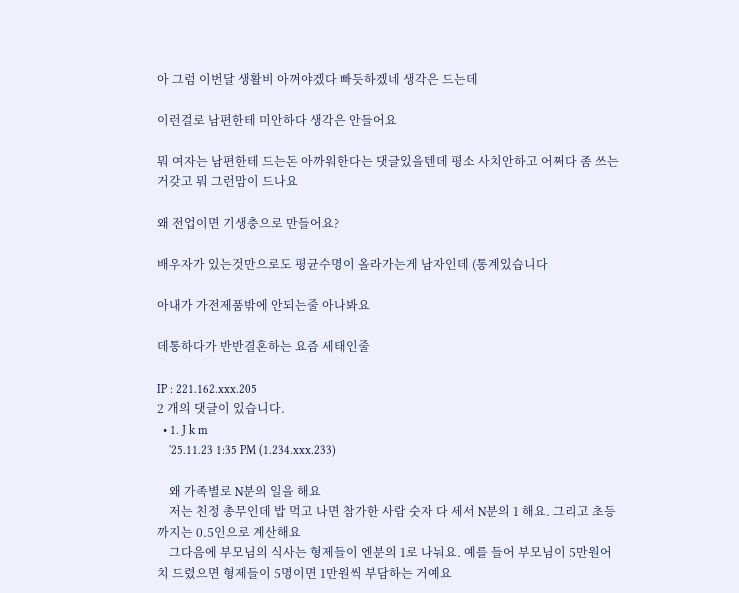아 그럼 이번달 생활비 아껴야겠다 빠듯하겠네 생각은 드는데

이런걸로 남편한테 미안하다 생각은 안들어요

뭐 여자는 남편한테 드는돈 아까워한다는 댓글있을텐데 평소 사치안하고 어쩌다 좀 쓰는거갖고 뭐 그런맘이 드나요

왜 전업이면 기생충으로 만들어요?

배우자가 있는것만으로도 평균수명이 올라가는게 남자인데 (통계있습니다

아내가 가전제품밖에 안되는줄 아나봐요

데통하다가 반반결혼하는 요즘 세태인줄

IP : 221.162.xxx.205
2 개의 댓글이 있습니다.
  • 1. J k m
    '25.11.23 1:35 PM (1.234.xxx.233)

    왜 가족별로 N분의 일을 해요
    저는 친정 총무인데 밥 먹고 나면 참가한 사람 숫자 다 세서 N분의 1 해요. 그리고 초등까지는 0.5인으로 계산해요
    그다음에 부모님의 식사는 형제들이 엔분의 1로 나눠요. 예를 들어 부모님이 5만원어치 드렸으면 형제들이 5명이면 1만원씩 부담하는 거예요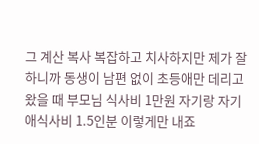그 계산 복사 복잡하고 치사하지만 제가 잘하니까 동생이 남편 없이 초등애만 데리고 왔을 때 부모님 식사비 1만원 자기랑 자기 애식사비 1.5인분 이렇게만 내죠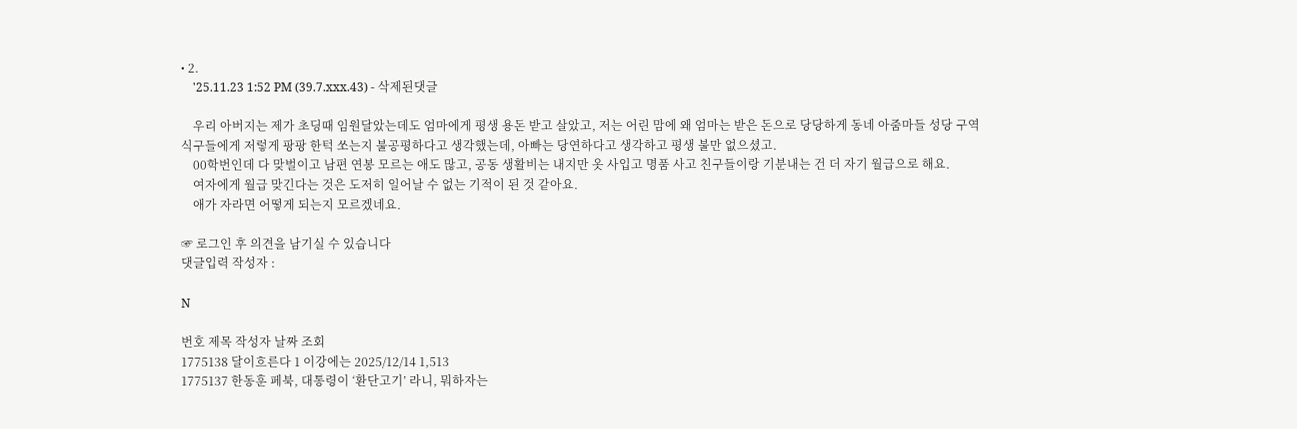• 2.
    '25.11.23 1:52 PM (39.7.xxx.43) - 삭제된댓글

    우리 아버지는 제가 초딩때 임원달았는데도 엄마에게 평생 용돈 받고 살았고, 저는 어린 맘에 왜 엄마는 받은 돈으로 당당하게 동네 아줌마들 성당 구역식구들에게 저렇게 팡팡 한턱 쏘는지 불공평하다고 생각했는데, 아빠는 당연하다고 생각하고 평생 불만 없으셨고.
    00학번인데 다 맞벌이고 남편 연봉 모르는 애도 많고, 공동 생활비는 내지만 옷 사입고 명품 사고 친구들이랑 기분내는 건 더 자기 월급으로 해요.
    여자에게 월급 맞긴다는 것은 도저히 일어날 수 없는 기적이 된 것 같아요.
    애가 자라면 어떻게 되는지 모르겠네요.

☞ 로그인 후 의견을 남기실 수 있습니다
댓글입력 작성자 :

N

번호 제목 작성자 날짜 조회
1775138 달이흐른다 1 이강에는 2025/12/14 1,513
1775137 한동훈 페북, 대통령이 ‘환단고기’ 라니, 뭐하자는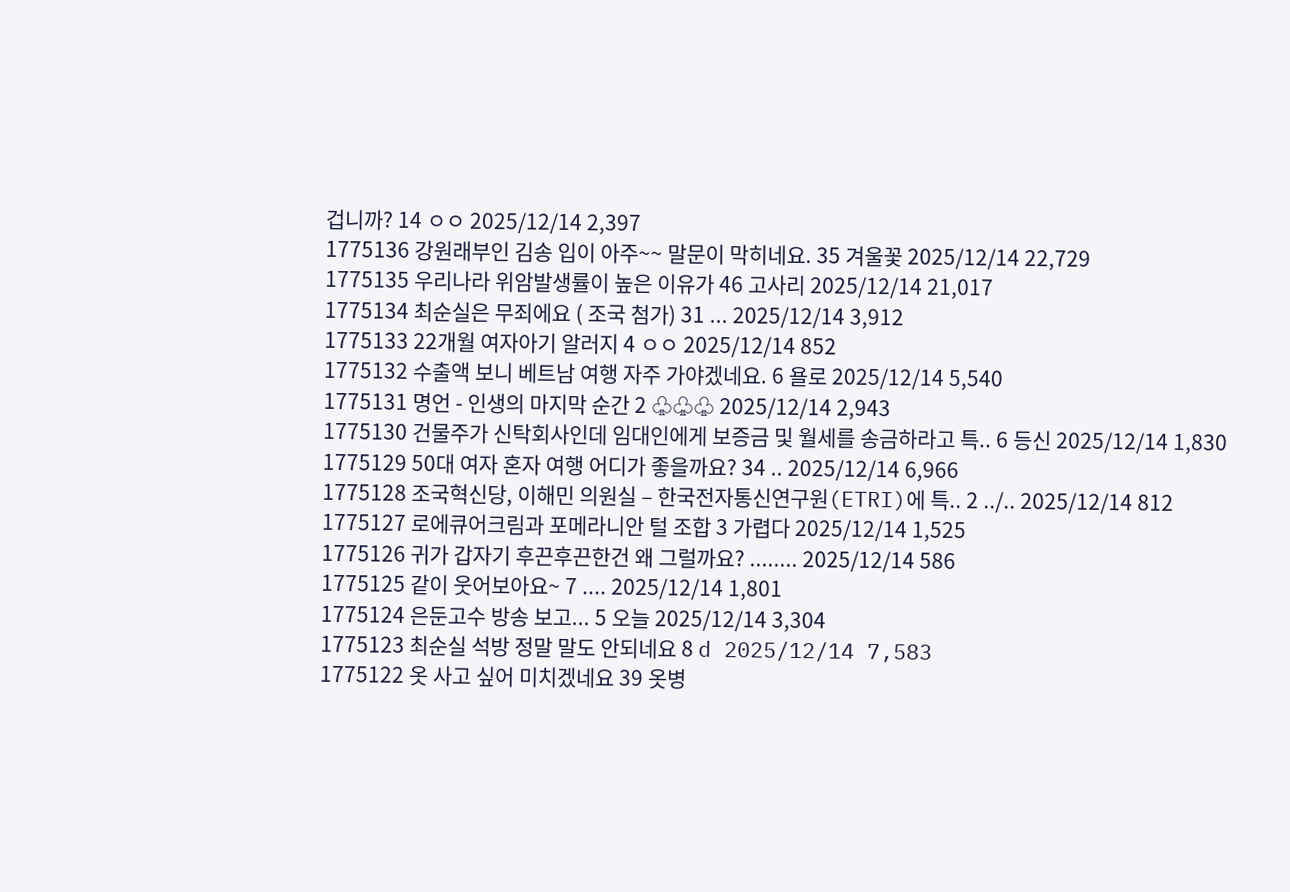겁니까? 14 ㅇㅇ 2025/12/14 2,397
1775136 강원래부인 김송 입이 아주~~ 말문이 막히네요. 35 겨울꽃 2025/12/14 22,729
1775135 우리나라 위암발생률이 높은 이유가 46 고사리 2025/12/14 21,017
1775134 최순실은 무죄에요 ( 조국 첨가) 31 ... 2025/12/14 3,912
1775133 22개월 여자아기 알러지 4 ㅇㅇ 2025/12/14 852
1775132 수출액 보니 베트남 여행 자주 가야겠네요. 6 욜로 2025/12/14 5,540
1775131 명언 - 인생의 마지막 순간 2 ♧♧♧ 2025/12/14 2,943
1775130 건물주가 신탁회사인데 임대인에게 보증금 및 월세를 송금하라고 특.. 6 등신 2025/12/14 1,830
1775129 50대 여자 혼자 여행 어디가 좋을까요? 34 .. 2025/12/14 6,966
1775128 조국혁신당, 이해민 의원실 – 한국전자통신연구원(ETRI)에 특.. 2 ../.. 2025/12/14 812
1775127 로에큐어크림과 포메라니안 털 조합 3 가렵다 2025/12/14 1,525
1775126 귀가 갑자기 후끈후끈한건 왜 그럴까요? ........ 2025/12/14 586
1775125 같이 웃어보아요~ 7 .... 2025/12/14 1,801
1775124 은둔고수 방송 보고... 5 오늘 2025/12/14 3,304
1775123 최순실 석방 정말 말도 안되네요 8 d 2025/12/14 7,583
1775122 옷 사고 싶어 미치겠네요 39 옷병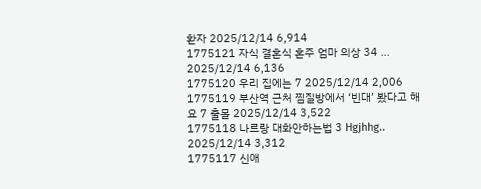환자 2025/12/14 6,914
1775121 자식 결혼식 혼주 엄마 의상 34 ... 2025/12/14 6,136
1775120 우리 집에는 7 2025/12/14 2,006
1775119 부산역 근처 찜질방에서 ‘빈대’ 봤다고 해요 7 출몰 2025/12/14 3,522
1775118 나르랑 대화안하는법 3 Hgjhhg.. 2025/12/14 3,312
1775117 신애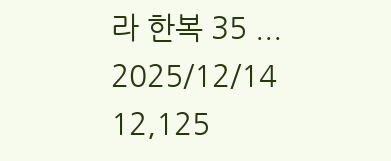라 한복 35 ... 2025/12/14 12,125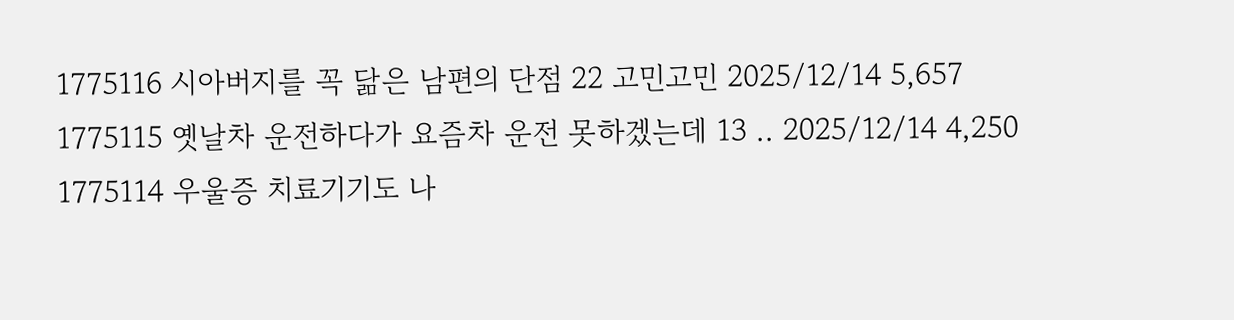1775116 시아버지를 꼭 닮은 남편의 단점 22 고민고민 2025/12/14 5,657
1775115 옛날차 운전하다가 요즘차 운전 못하겠는데 13 .. 2025/12/14 4,250
1775114 우울증 치료기기도 나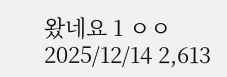왔네요 1 ㅇㅇ 2025/12/14 2,613